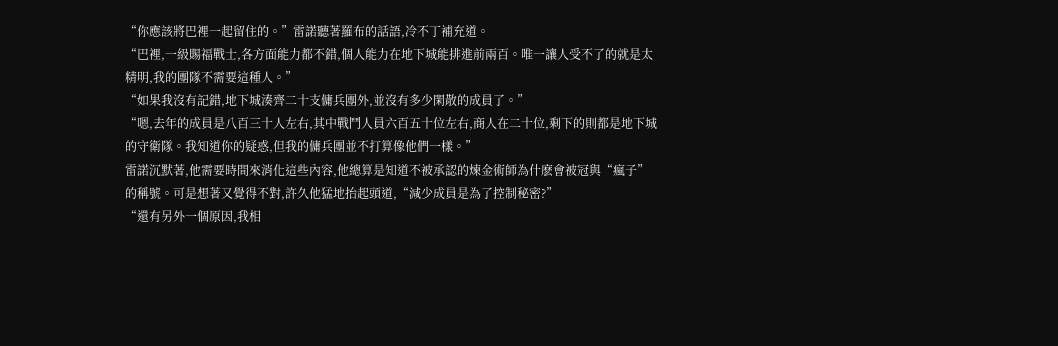“你應該將巴裡一起留住的。”雷諾聽著羅布的話語,冷不丁補充道。
“巴裡,一級賜福戰士,各方面能力都不錯,個人能力在地下城能排進前兩百。唯一讓人受不了的就是太精明,我的團隊不需要這種人。”
“如果我沒有記錯,地下城湊齊二十支傭兵團外,並沒有多少閑散的成員了。”
“嗯,去年的成員是八百三十人左右,其中戰鬥人員六百五十位左右,商人在二十位,剩下的則都是地下城的守衛隊。我知道你的疑惑,但我的傭兵團並不打算像他們一樣。”
雷諾沉默著,他需要時間來消化這些內容,他總算是知道不被承認的煉金術師為什麽會被冠與“瘋子”的稱號。可是想著又覺得不對,許久他猛地抬起頭道,“減少成員是為了控制秘密?”
“還有另外一個原因,我相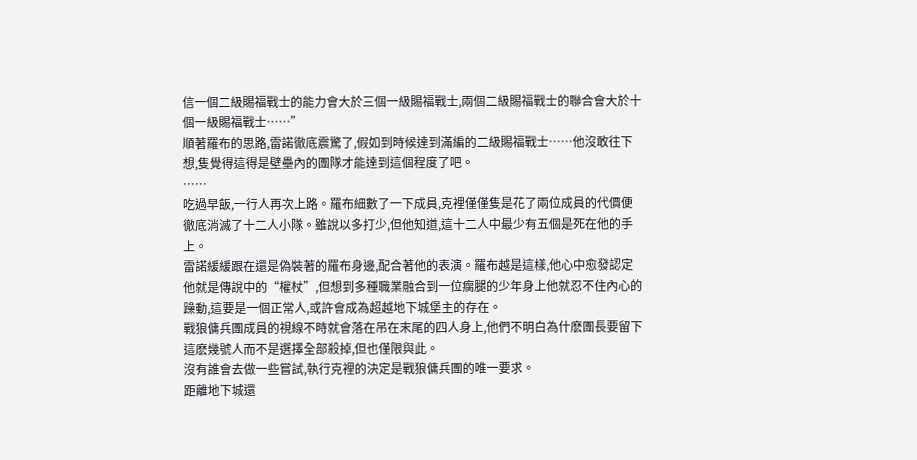信一個二級賜福戰士的能力會大於三個一級賜福戰士,兩個二級賜福戰士的聯合會大於十個一級賜福戰士……”
順著羅布的思路,雷諾徹底震驚了,假如到時候達到滿編的二級賜福戰士……他沒敢往下想,隻覺得這得是壁壘內的團隊才能達到這個程度了吧。
……
吃過早飯,一行人再次上路。羅布細數了一下成員,克裡僅僅隻是花了兩位成員的代價便徹底消滅了十二人小隊。雖說以多打少,但他知道,這十二人中最少有五個是死在他的手上。
雷諾緩緩跟在還是偽裝著的羅布身邊,配合著他的表演。羅布越是這樣,他心中愈發認定他就是傳說中的“權杖”,但想到多種職業融合到一位瘸腿的少年身上他就忍不住內心的躁動,這要是一個正常人,或許會成為超越地下城堡主的存在。
戰狼傭兵團成員的視線不時就會落在吊在末尾的四人身上,他們不明白為什麽團長要留下這麽幾號人而不是選擇全部殺掉,但也僅限與此。
沒有誰會去做一些嘗試,執行克裡的決定是戰狼傭兵團的唯一要求。
距離地下城還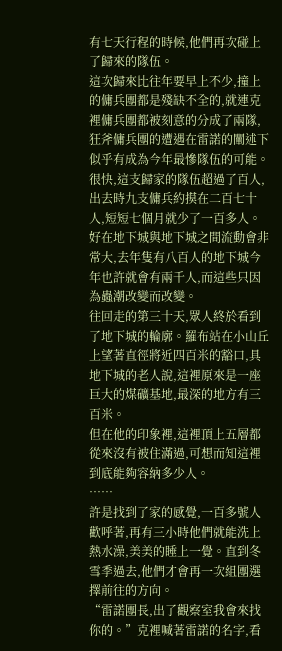有七天行程的時候,他們再次碰上了歸來的隊伍。
這次歸來比往年要早上不少,撞上的傭兵團都是殘缺不全的,就連克裡傭兵團都被刻意的分成了兩隊,狂斧傭兵團的遭遇在雷諾的闡述下似乎有成為今年最慘隊伍的可能。
很快,這支歸家的隊伍超過了百人,出去時九支傭兵約摸在二百七十人,短短七個月就少了一百多人。好在地下城與地下城之間流動會非常大,去年隻有八百人的地下城今年也許就會有兩千人,而這些只因為蟲潮改變而改變。
往回走的第三十天,眾人終於看到了地下城的輪廓。羅布站在小山丘上望著直徑將近四百米的豁口,具地下城的老人說,這裡原來是一座巨大的煤礦基地,最深的地方有三百米。
但在他的印象裡,這裡頂上五層都從來沒有被住滿過,可想而知這裡到底能夠容納多少人。
……
許是找到了家的感覺,一百多號人歡呼著,再有三小時他們就能洗上熱水澡,美美的睡上一覺。直到冬雪季過去,他們才會再一次組團選擇前往的方向。
“雷諾團長,出了觀察室我會來找你的。”克裡喊著雷諾的名字,看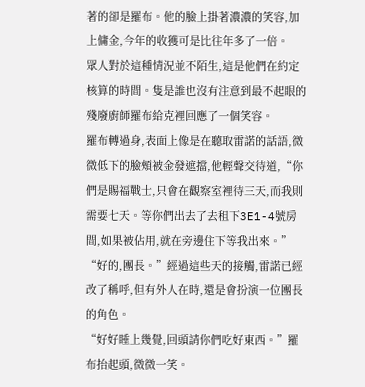著的卻是羅布。他的臉上掛著濃濃的笑容,加上傭金,今年的收獲可是比往年多了一倍。
眾人對於這種情況並不陌生,這是他們在約定核算的時間。隻是誰也沒有注意到最不起眼的殘廢廚師羅布給克裡回應了一個笑容。
羅布轉過身,表面上像是在聽取雷諾的話語,微微低下的臉頰被金發遮擋,他輕聲交待道,“你們是賜福戰士,只會在觀察室裡待三天,而我則需要七天。等你們出去了去租下3E1-4號房間,如果被佔用,就在旁邊住下等我出來。”
“好的,團長。”經過這些天的接觸,雷諾已經改了稱呼,但有外人在時,還是會扮演一位團長的角色。
“好好睡上幾覺,回頭請你們吃好東西。”羅布抬起頭,微微一笑。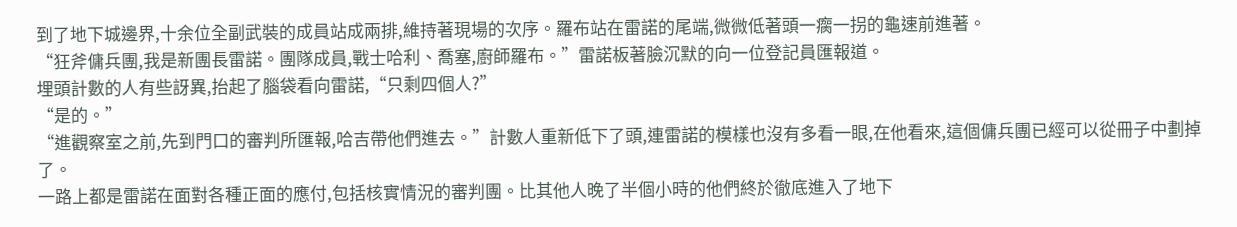到了地下城邊界,十余位全副武裝的成員站成兩排,維持著現場的次序。羅布站在雷諾的尾端,微微低著頭一瘸一拐的龜速前進著。
“狂斧傭兵團,我是新團長雷諾。團隊成員,戰士哈利、喬塞,廚師羅布。”雷諾板著臉沉默的向一位登記員匯報道。
埋頭計數的人有些訝異,抬起了腦袋看向雷諾,“只剩四個人?”
“是的。”
“進觀察室之前,先到門口的審判所匯報,哈吉帶他們進去。”計數人重新低下了頭,連雷諾的模樣也沒有多看一眼,在他看來,這個傭兵團已經可以從冊子中劃掉了。
一路上都是雷諾在面對各種正面的應付,包括核實情況的審判團。比其他人晚了半個小時的他們終於徹底進入了地下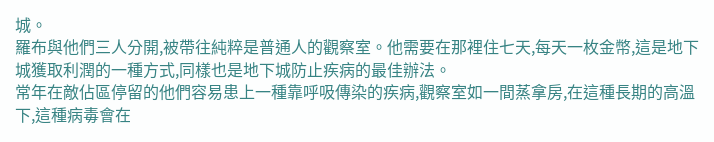城。
羅布與他們三人分開,被帶往純粹是普通人的觀察室。他需要在那裡住七天,每天一枚金幣,這是地下城獲取利潤的一種方式,同樣也是地下城防止疾病的最佳辦法。
常年在敵佔區停留的他們容易患上一種靠呼吸傳染的疾病,觀察室如一間蒸拿房,在這種長期的高溫下,這種病毒會在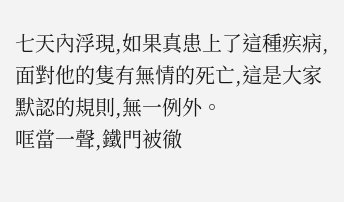七天內浮現,如果真患上了這種疾病,面對他的隻有無情的死亡,這是大家默認的規則,無一例外。
哐當一聲,鐵門被徹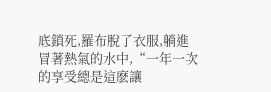底鎖死,羅布脫了衣服,躺進冒著熱氣的水中,“一年一次的享受總是這麽讓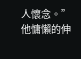人懷念。”
他慵懶的伸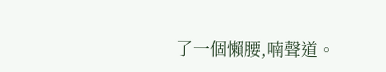了一個懶腰,喃聲道。